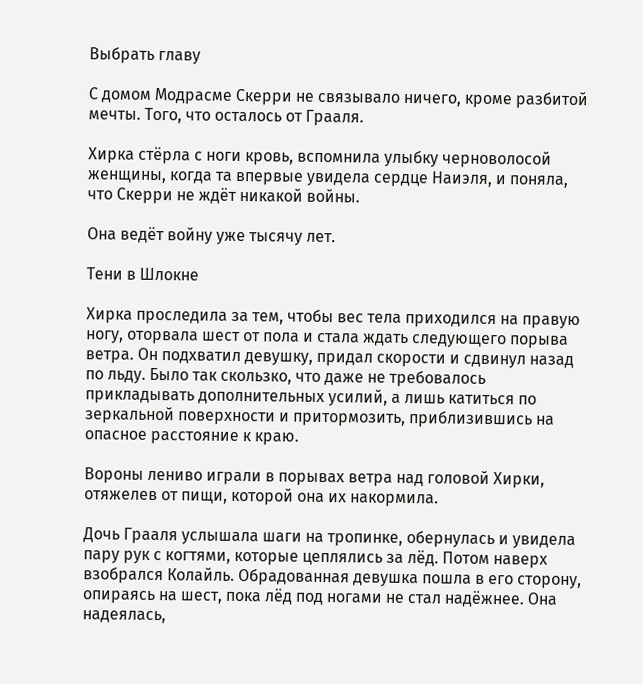Выбрать главу

С домом Модрасме Скерри не связывало ничего, кроме разбитой мечты. Того, что осталось от Грааля.

Хирка стёрла с ноги кровь, вспомнила улыбку черноволосой женщины, когда та впервые увидела сердце Наиэля, и поняла, что Скерри не ждёт никакой войны.

Она ведёт войну уже тысячу лет.

Тени в Шлокне

Хирка проследила за тем, чтобы вес тела приходился на правую ногу, оторвала шест от пола и стала ждать следующего порыва ветра. Он подхватил девушку, придал скорости и сдвинул назад по льду. Было так скользко, что даже не требовалось прикладывать дополнительных усилий, а лишь катиться по зеркальной поверхности и притормозить, приблизившись на опасное расстояние к краю.

Вороны лениво играли в порывах ветра над головой Хирки, отяжелев от пищи, которой она их накормила.

Дочь Грааля услышала шаги на тропинке, обернулась и увидела пару рук с когтями, которые цеплялись за лёд. Потом наверх взобрался Колайль. Обрадованная девушка пошла в его сторону, опираясь на шест, пока лёд под ногами не стал надёжнее. Она надеялась,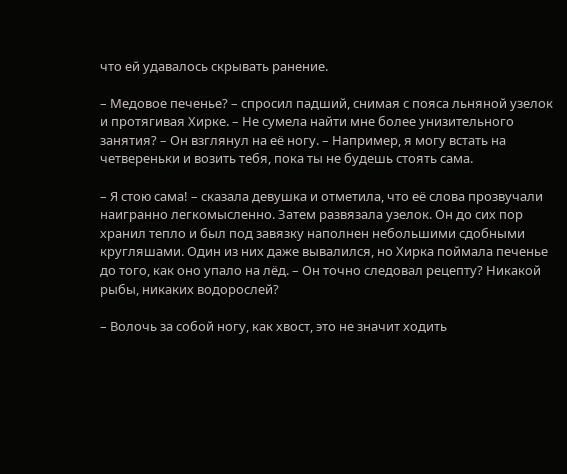что ей удавалось скрывать ранение.

– Медовое печенье? – спросил падший, снимая с пояса льняной узелок и протягивая Хирке. – Не сумела найти мне более унизительного занятия? – Он взглянул на её ногу. – Например, я могу встать на четвереньки и возить тебя, пока ты не будешь стоять сама.

– Я стою сама! – сказала девушка и отметила, что её слова прозвучали наигранно легкомысленно. Затем развязала узелок. Он до сих пор хранил тепло и был под завязку наполнен небольшими сдобными кругляшами. Один из них даже вывалился, но Хирка поймала печенье до того, как оно упало на лёд. – Он точно следовал рецепту? Никакой рыбы, никаких водорослей?

– Волочь за собой ногу, как хвост, это не значит ходить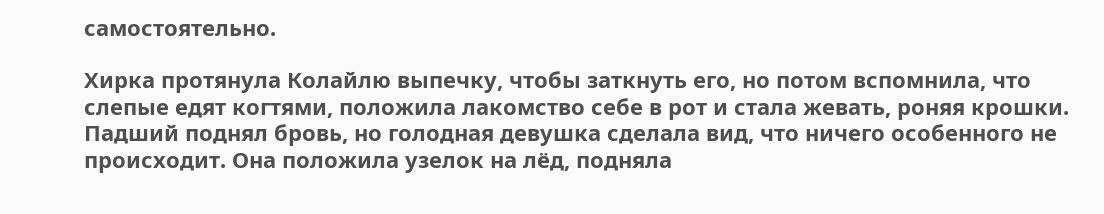самостоятельно.

Хирка протянула Колайлю выпечку, чтобы заткнуть его, но потом вспомнила, что слепые едят когтями, положила лакомство себе в рот и стала жевать, роняя крошки. Падший поднял бровь, но голодная девушка сделала вид, что ничего особенного не происходит. Она положила узелок на лёд, подняла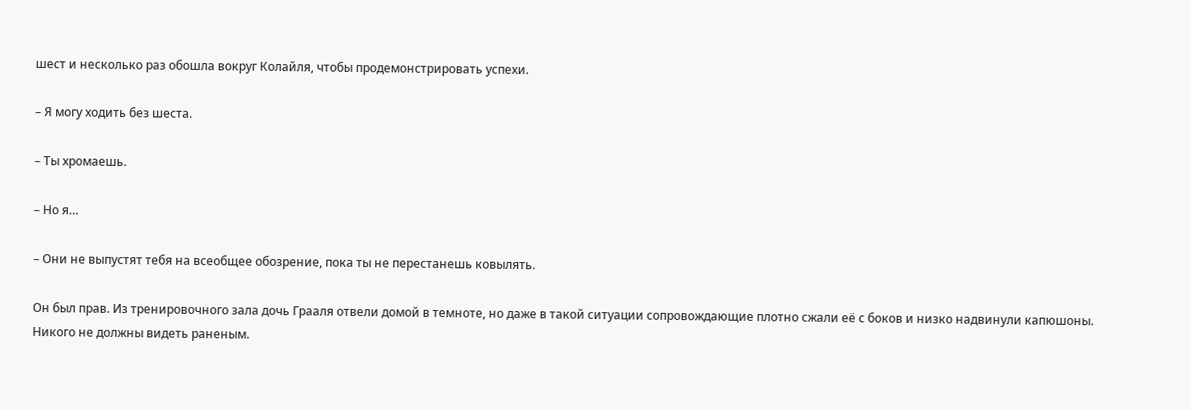шест и несколько раз обошла вокруг Колайля, чтобы продемонстрировать успехи.

– Я могу ходить без шеста.

– Ты хромаешь.

– Но я…

– Они не выпустят тебя на всеобщее обозрение, пока ты не перестанешь ковылять.

Он был прав. Из тренировочного зала дочь Грааля отвели домой в темноте, но даже в такой ситуации сопровождающие плотно сжали её с боков и низко надвинули капюшоны. Никого не должны видеть раненым.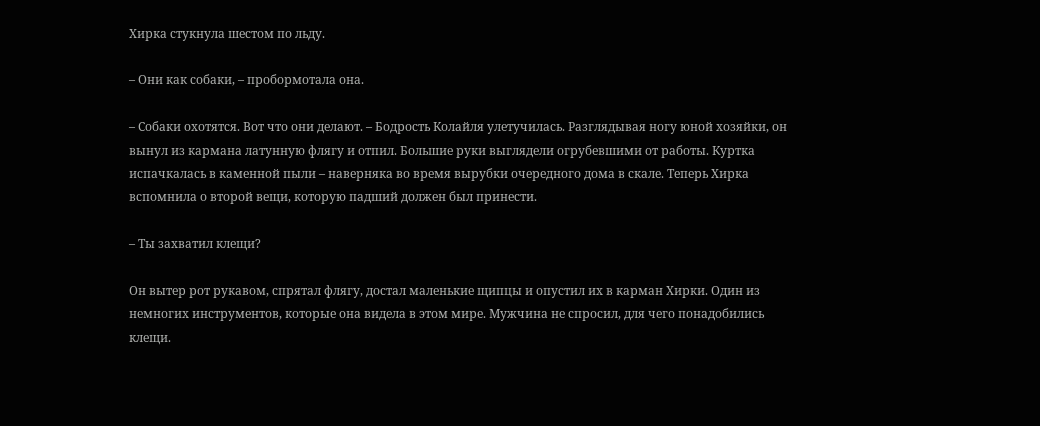Хирка стукнула шестом по льду.

– Они как собаки, – пробормотала она.

– Собаки охотятся. Вот что они делают. – Бодрость Колайля улетучилась. Разглядывая ногу юной хозяйки, он вынул из кармана латунную флягу и отпил. Большие руки выглядели огрубевшими от работы. Куртка испачкалась в каменной пыли – наверняка во время вырубки очередного дома в скале. Теперь Хирка вспомнила о второй вещи, которую падший должен был принести.

– Ты захватил клещи?

Он вытер рот рукавом, спрятал флягу, достал маленькие щипцы и опустил их в карман Хирки. Один из немногих инструментов, которые она видела в этом мире. Мужчина не спросил, для чего понадобились клещи.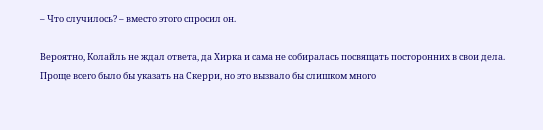– Что случилось? – вместо этого спросил он.

Вероятно, Колайль не ждал ответа, да Хирка и сама не собиралась посвящать посторонних в свои дела. Проще всего было бы указать на Скерри, но это вызвало бы слишком много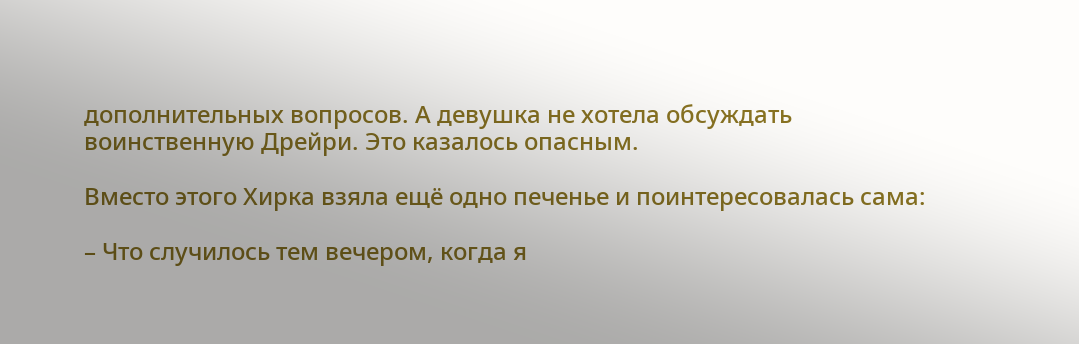дополнительных вопросов. А девушка не хотела обсуждать воинственную Дрейри. Это казалось опасным.

Вместо этого Хирка взяла ещё одно печенье и поинтересовалась сама:

– Что случилось тем вечером, когда я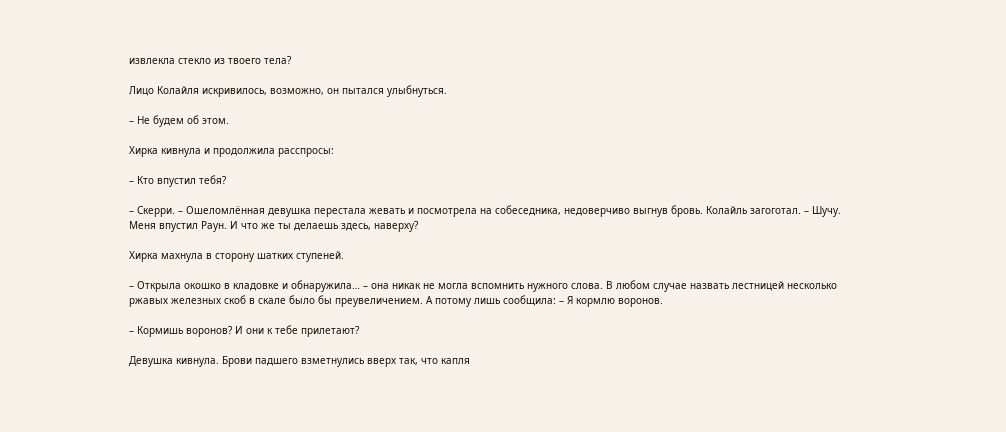извлекла стекло из твоего тела?

Лицо Колайля искривилось, возможно, он пытался улыбнуться.

– Не будем об этом.

Хирка кивнула и продолжила расспросы:

– Кто впустил тебя?

– Скерри. – Ошеломлённая девушка перестала жевать и посмотрела на собеседника, недоверчиво выгнув бровь. Колайль загоготал. – Шучу. Меня впустил Раун. И что же ты делаешь здесь, наверху?

Хирка махнула в сторону шатких ступеней.

– Открыла окошко в кладовке и обнаружила… – она никак не могла вспомнить нужного слова. В любом случае назвать лестницей несколько ржавых железных скоб в скале было бы преувеличением. А потому лишь сообщила: – Я кормлю воронов.

– Кормишь воронов? И они к тебе прилетают?

Девушка кивнула. Брови падшего взметнулись вверх так, что капля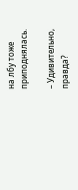на лбу тоже приподнялась.

– Удивительно, правда?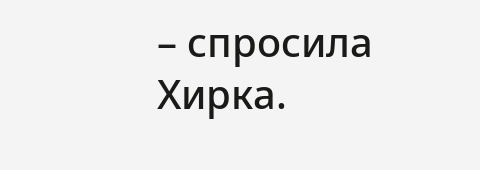– спросила Хирка.